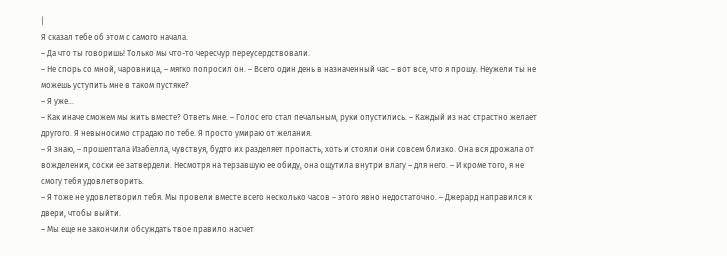|
Я сказал тебе об этом с самого начала.
– Да что ты говоришь! Только мы что-то чересчур переусердствовали.
– Не спорь со мной, чаровница, – мягко попросил он. – Всего один день в назначенный час – вот все, что я прошу. Неужели ты не можешь уступить мне в таком пустяке?
– Я уже…
– Как иначе сможем мы жить вместе? Ответь мне. – Голос его стал печальным, руки опустились. – Каждый из нас страстно желает другого. Я невыносимо страдаю по тебе. Я просто умираю от желания.
– Я знаю, – прошептала Изабелла, чувствуя, будто их разделяет пропасть, хоть и стояли они совсем близко. Она вся дрожала от вожделения, соски ее затвердели. Несмотря на терзавшую ее обиду, она ощутила внутри влагу – для него. – И кроме того, я не смогу тебя удовлетворить.
– Я тоже не удовлетворил тебя. Мы провели вместе всего несколько часов – этого явно недостаточно. – Джерард направился к двери, чтобы выйти.
– Мы еще не закончили обсуждать твое правило насчет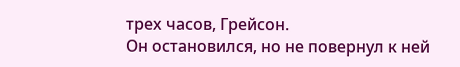трех часов, Грейсон.
Он остановился, но не повернул к ней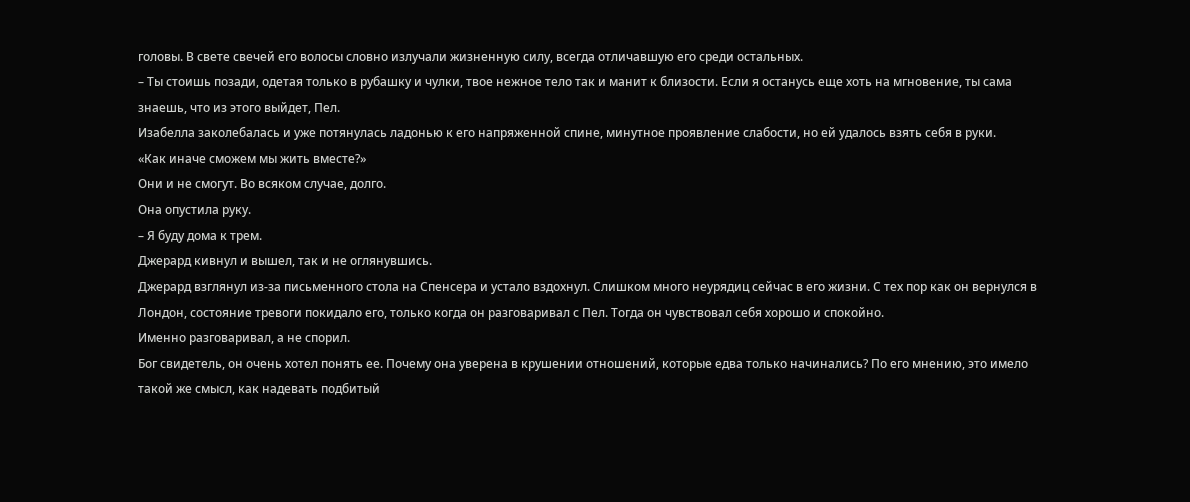головы. В свете свечей его волосы словно излучали жизненную силу, всегда отличавшую его среди остальных.
– Ты стоишь позади, одетая только в рубашку и чулки, твое нежное тело так и манит к близости. Если я останусь еще хоть на мгновение, ты сама знаешь, что из этого выйдет, Пел.
Изабелла заколебалась и уже потянулась ладонью к его напряженной спине, минутное проявление слабости, но ей удалось взять себя в руки.
«Как иначе сможем мы жить вместе?»
Они и не смогут. Во всяком случае, долго.
Она опустила руку.
– Я буду дома к трем.
Джерард кивнул и вышел, так и не оглянувшись.
Джерард взглянул из-за письменного стола на Спенсера и устало вздохнул. Слишком много неурядиц сейчас в его жизни. С тех пор как он вернулся в Лондон, состояние тревоги покидало его, только когда он разговаривал с Пел. Тогда он чувствовал себя хорошо и спокойно.
Именно разговаривал, а не спорил.
Бог свидетель, он очень хотел понять ее. Почему она уверена в крушении отношений, которые едва только начинались? По его мнению, это имело такой же смысл, как надевать подбитый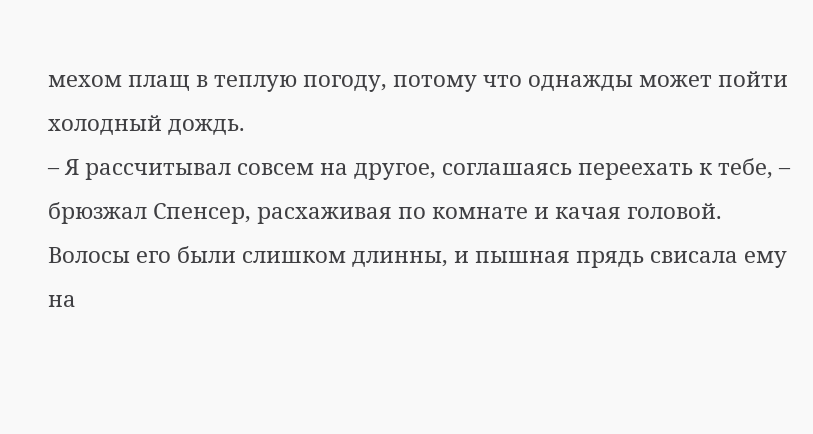мехом плащ в теплую погоду, потому что однажды может пойти холодный дождь.
– Я рассчитывал совсем на другое, соглашаясь переехать к тебе, – брюзжал Спенсер, расхаживая по комнате и качая головой. Волосы его были слишком длинны, и пышная прядь свисала ему на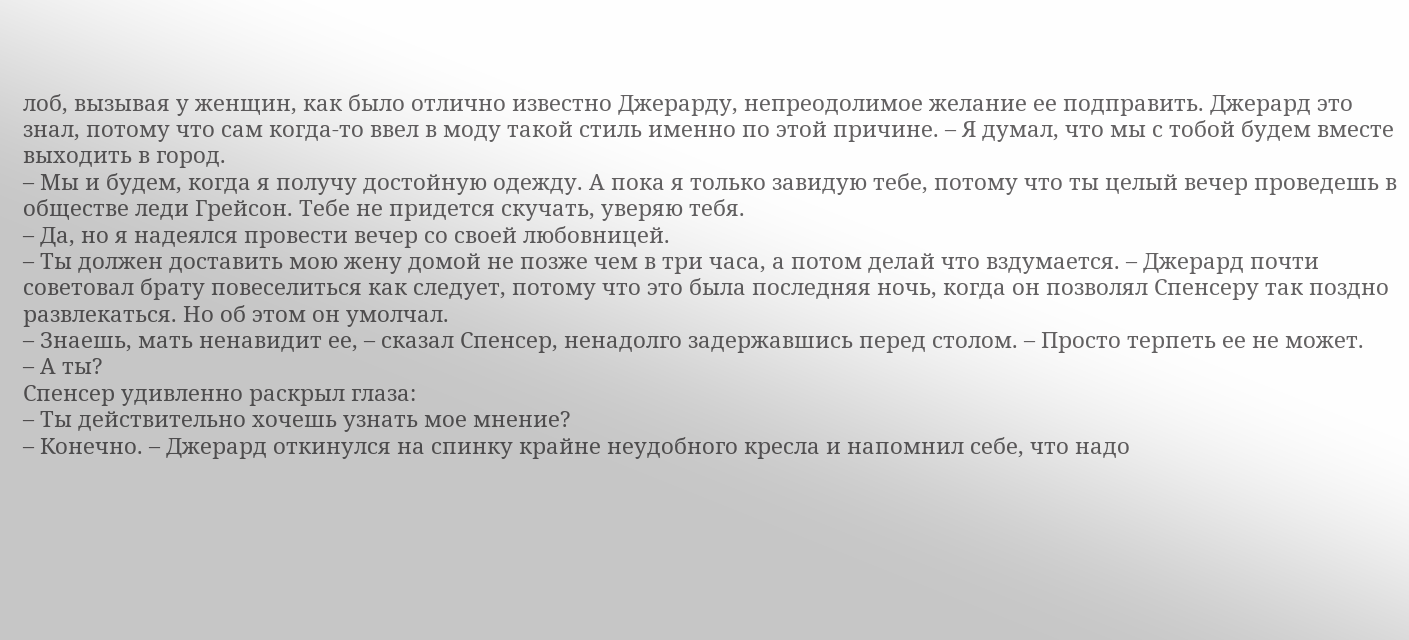лоб, вызывая у женщин, как было отлично известно Джерарду, непреодолимое желание ее подправить. Джерард это знал, потому что сам когда-то ввел в моду такой стиль именно по этой причине. – Я думал, что мы с тобой будем вместе выходить в город.
– Мы и будем, когда я получу достойную одежду. А пока я только завидую тебе, потому что ты целый вечер проведешь в обществе леди Грейсон. Тебе не придется скучать, уверяю тебя.
– Да, но я надеялся провести вечер со своей любовницей.
– Ты должен доставить мою жену домой не позже чем в три часа, а потом делай что вздумается. – Джерард почти советовал брату повеселиться как следует, потому что это была последняя ночь, когда он позволял Спенсеру так поздно развлекаться. Но об этом он умолчал.
– Знаешь, мать ненавидит ее, – сказал Спенсер, ненадолго задержавшись перед столом. – Просто терпеть ее не может.
– А ты?
Спенсер удивленно раскрыл глаза:
– Ты действительно хочешь узнать мое мнение?
– Конечно. – Джерард откинулся на спинку крайне неудобного кресла и напомнил себе, что надо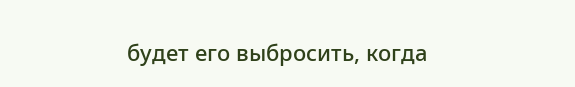будет его выбросить, когда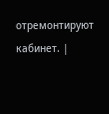отремонтируют кабинет. |